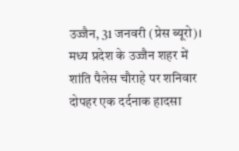उज्जैन, 31 जनवरी (प्रेस ब्यूरो)। मध्य प्रदेश के उज्जैन शहर में शांति पैलेस चौराहे पर शनिवार दोपहर एक दर्दनाक हादसा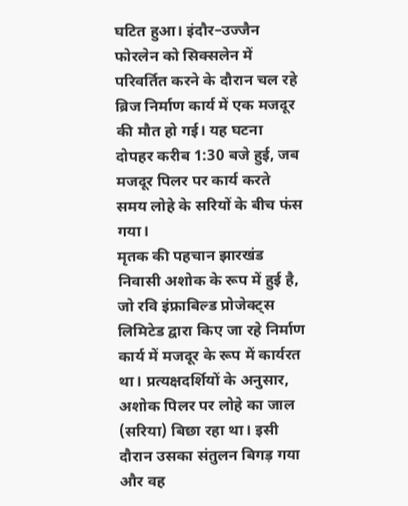घटित हुआ। इंदौर–उज्जैन फोरलेन को सिक्सलेन में परिवर्तित करने के दौरान चल रहे ब्रिज निर्माण कार्य में एक मजदूर की मौत हो गई। यह घटना दोपहर करीब 1:30 बजे हुई, जब मजदूर पिलर पर कार्य करते समय लोहे के सरियों के बीच फंस गया।
मृतक की पहचान झारखंड निवासी अशोक के रूप में हुई है, जो रवि इंफ्राबिल्ड प्रोजेक्ट्स लिमिटेड द्वारा किए जा रहे निर्माण कार्य में मजदूर के रूप में कार्यरत था। प्रत्यक्षदर्शियों के अनुसार, अशोक पिलर पर लोहे का जाल (सरिया) बिछा रहा था। इसी दौरान उसका संतुलन बिगड़ गया और वह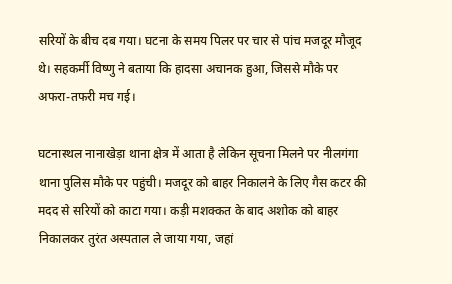सरियों के बीच दब गया। घटना के समय पिलर पर चार से पांच मजदूर मौजूद थे। सहकर्मी विष्णु ने बताया कि हादसा अचानक हुआ, जिससे मौके पर अफरा-तफरी मच गई।

घटनास्थल नानाखेड़ा थाना क्षेत्र में आता है लेकिन सूचना मिलने पर नीलगंगा थाना पुलिस मौके पर पहुंची। मजदूर को बाहर निकालने के लिए गैस कटर की मदद से सरियों को काटा गया। कड़ी मशक्कत के बाद अशोक को बाहर निकालकर तुरंत अस्पताल ले जाया गया, जहां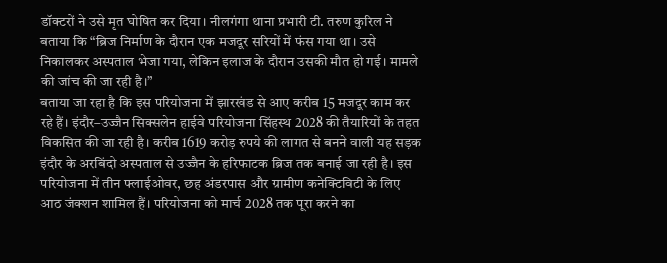डॉक्टरों ने उसे मृत घोषित कर दिया। नीलगंगा थाना प्रभारी टी. तरुण कुरिल ने बताया कि “ब्रिज निर्माण के दौरान एक मजदूर सरियों में फंस गया था। उसे निकालकर अस्पताल भेजा गया, लेकिन इलाज के दौरान उसकी मौत हो गई। मामले की जांच की जा रही है।”
बताया जा रहा है कि इस परियोजना में झारखंड से आए करीब 15 मजदूर काम कर रहे हैं। इंदौर–उज्जैन सिक्सलेन हाईवे परियोजना सिंहस्थ 2028 की तैयारियों के तहत विकसित की जा रही है। करीब 1619 करोड़ रुपये की लागत से बनने वाली यह सड़क इंदौर के अरबिंदो अस्पताल से उज्जैन के हरिफाटक ब्रिज तक बनाई जा रही है। इस परियोजना में तीन फ्लाईओवर, छह अंडरपास और ग्रामीण कनेक्टिविटी के लिए आठ जंक्शन शामिल हैं। परियोजना को मार्च 2028 तक पूरा करने का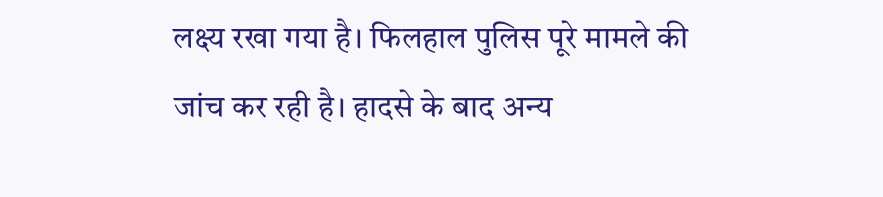लक्ष्य रखा गया है। फिलहाल पुलिस पूरे मामले की जांच कर रही है। हादसे के बाद अन्य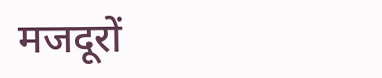मजदूरों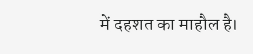में दहशत का माहौल है।